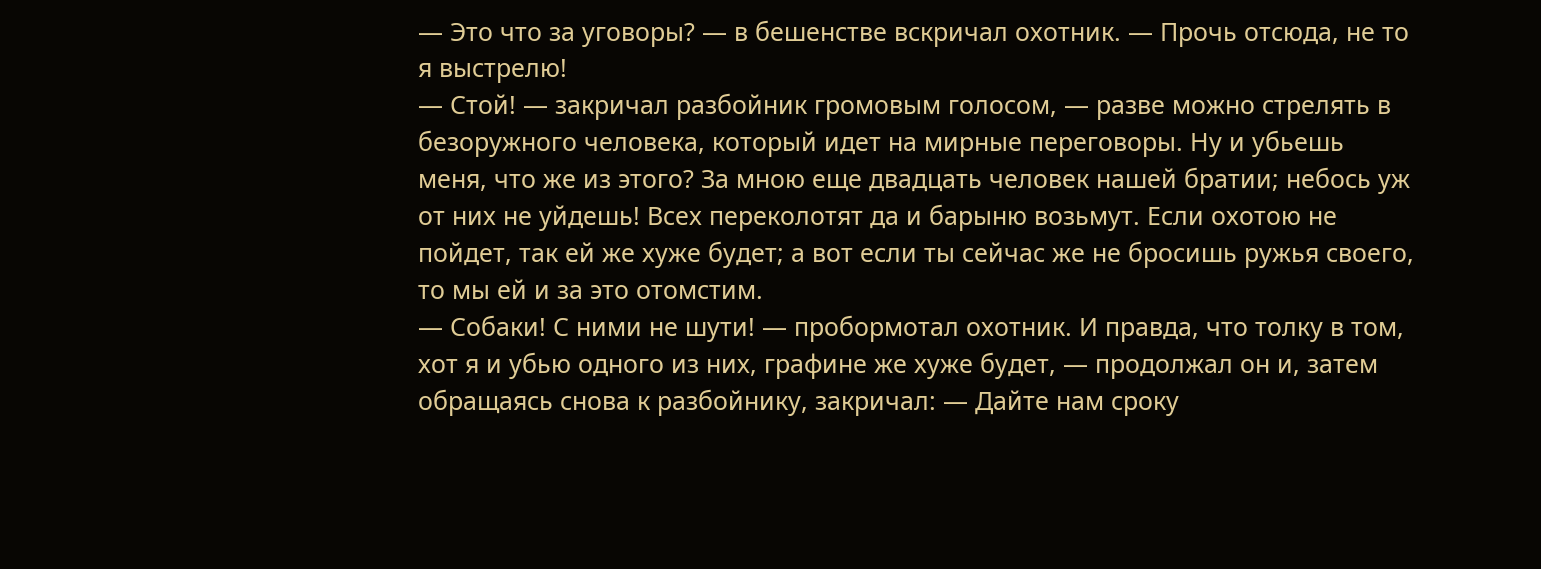— Это что за уговоры? — в бешенстве вскричал охотник. — Прочь отсюда, не то я выстрелю!
— Стой! — закричал разбойник громовым голосом, — разве можно стрелять в безоружного человека, который идет на мирные переговоры. Ну и убьешь меня, что же из этого? За мною еще двадцать человек нашей братии; небось уж от них не уйдешь! Всех переколотят да и барыню возьмут. Если охотою не пойдет, так ей же хуже будет; а вот если ты сейчас же не бросишь ружья своего, то мы ей и за это отомстим.
— Собаки! С ними не шути! — пробормотал охотник. И правда, что толку в том, хот я и убью одного из них, графине же хуже будет, — продолжал он и, затем обращаясь снова к разбойнику, закричал: — Дайте нам сроку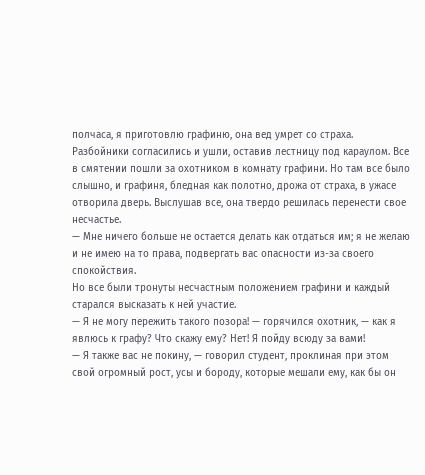полчаса, я приготовлю графиню, она вед умрет со страха.
Разбойники согласились и ушли, оставив лестницу под караулом. Все в смятении пошли за охотником в комнату графини. Но там все было слышно, и графиня, бледная как полотно, дрожа от страха, в ужасе отворила дверь. Выслушав все, она твердо решилась перенести свое несчастье.
— Мне ничего больше не остается делать как отдаться им; я не желаю и не имею на то права, подвергать вас опасности из-за своего спокойствия.
Но все были тронуты несчастным положением графини и каждый старался высказать к ней участие.
— Я не могу пережить такого позора! — горячился охотник, — как я явлюсь к графу? Что скажу ему? Нет! Я пойду всюду за вами!
— Я также вас не покину, — говорил студент, проклиная при этом свой огромный рост, усы и бороду, которые мешали ему, как бы он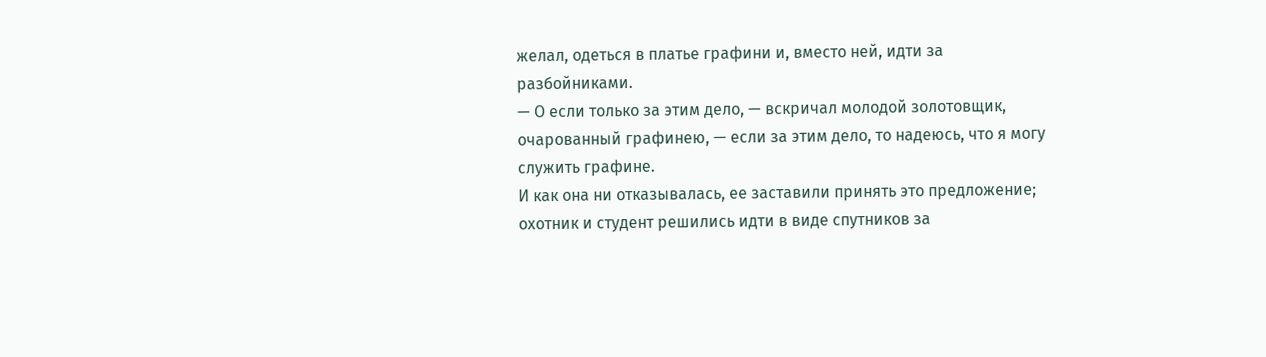желал, одеться в платье графини и, вместо ней, идти за разбойниками.
— О если только за этим дело, — вскричал молодой золотовщик, очарованный графинею, — если за этим дело, то надеюсь, что я могу служить графине.
И как она ни отказывалась, ее заставили принять это предложение; охотник и студент решились идти в виде спутников за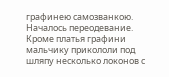графинею самозванкою. Началось переодевание. Кроме платья графини мальчику прикололи под шляпу несколько локонов с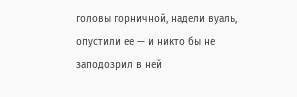головы горничной, надели вуаль, опустили ее — и никто бы не заподозрил в ней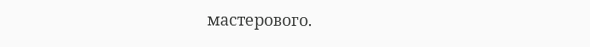мастерового.